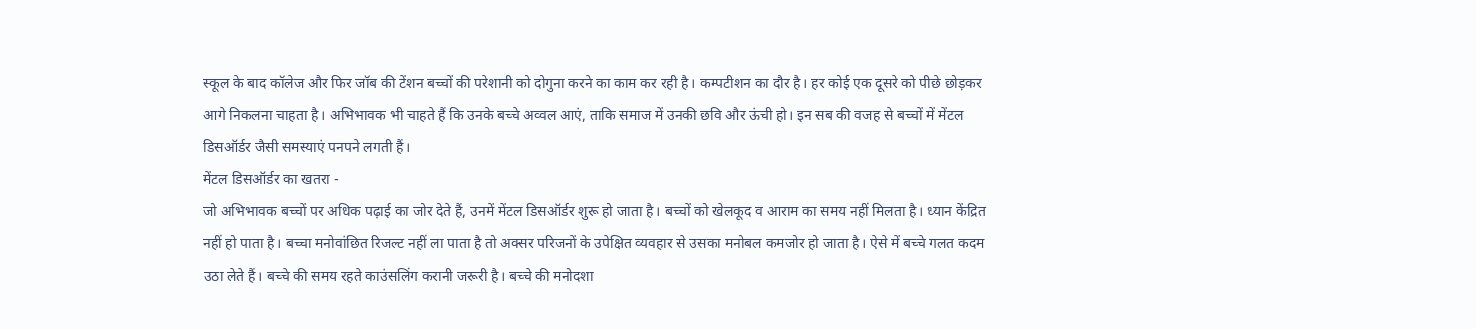स्कूल के बाद कॉलेज और फिर जॉब की टेंशन बच्चों की परेशानी को दोगुना करने का काम कर रही है। कम्पटीशन का दौर है। हर कोई एक दूसरे को पीछे छोड़कर आगे निकलना चाहता है। अभिभावक भी चाहते हैं कि उनके बच्चे अव्वल आएं, ताकि समाज में उनकी छवि और ऊंची हो। इन सब की वजह से बच्चों में मेंटल डिसऑर्डर जैसी समस्याएं पनपने लगती हैं।
मेंटल डिसऑर्डर का खतरा -
जो अभिभावक बच्चों पर अधिक पढ़ाई का जोर देते हैं, उनमें मेंटल डिसऑर्डर शुरू हो जाता है। बच्चों को खेलकूद व आराम का समय नहीं मिलता है। ध्यान केंद्रित नहीं हो पाता है। बच्चा मनोवांछित रिजल्ट नहीं ला पाता है तो अक्सर परिजनों के उपेक्षित व्यवहार से उसका मनोबल कमजोर हो जाता है। ऐसे में बच्चे गलत कदम उठा लेते हैं। बच्चे की समय रहते काउंसलिंग करानी जरूरी है। बच्चे की मनोदशा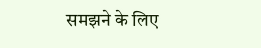समझने के लिए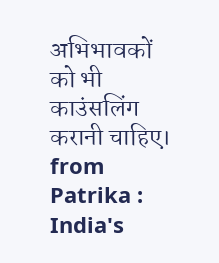अभिभावकों को भी काउंसलिंग करानी चाहिए।
from Patrika : India's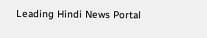Leading Hindi News Portal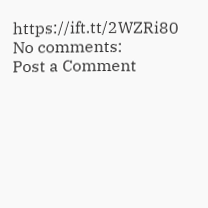https://ift.tt/2WZRi80
No comments:
Post a Comment